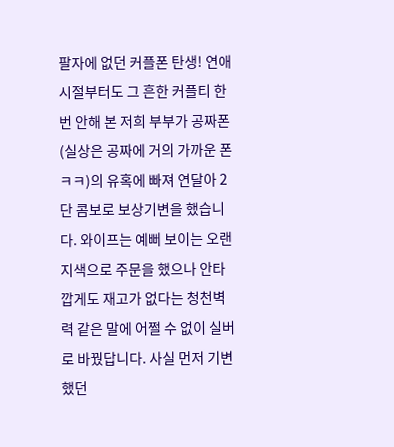팔자에 없던 커플폰 탄생! 연애시절부터도 그 흔한 커플티 한 번 안해 본 저희 부부가 공짜폰(실상은 공짜에 거의 가까운 폰 ㅋㅋ)의 유혹에 빠져 연달아 2단 콤보로 보상기변을 했습니다. 와이프는 예뻐 보이는 오랜지색으로 주문을 했으나 안타깝게도 재고가 없다는 청천벽력 같은 말에 어쩔 수 없이 실버로 바꿨답니다. 사실 먼저 기변했던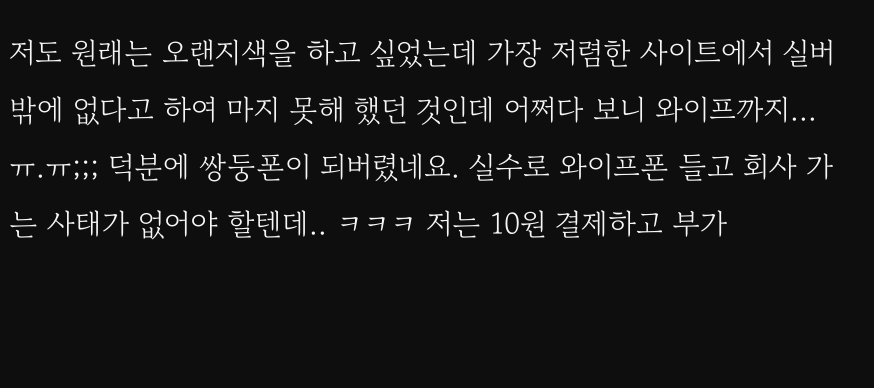저도 원래는 오랜지색을 하고 싶었는데 가장 저렴한 사이트에서 실버 밖에 없다고 하여 마지 못해 했던 것인데 어쩌다 보니 와이프까지... ㅠ.ㅠ;;; 덕분에 쌍둥폰이 되버렸네요. 실수로 와이프폰 들고 회사 가는 사태가 없어야 할텐데.. ㅋㅋㅋ 저는 10원 결제하고 부가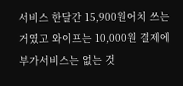서비스 한달간 15,900원어치 쓰는 거였고 와이프는 10,000원 결제에 부가서비스는 없는 것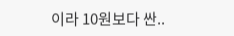이라 10원보다 싼..